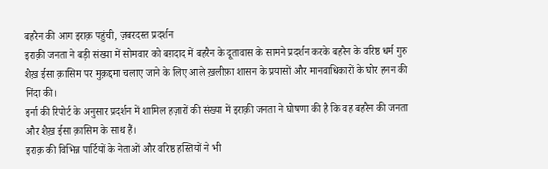बहरैन की आग इराक़ पहुंची, ज़बरदस्त प्रदर्शन
इराक़ी जनता ने बड़ी संख्या में सोमवार को बग़दाद में बहरैन के दूतावास के सामने प्रदर्शन करके बहरैन के वरिष्ठ धर्म गुरु शैख़ ईसा क़ासिम पर मुक़द्दमा चलाए जाने के लिए आले ख़लीफ़ा शासन के प्रयासों और मानवाधिकारों के घोर हनन की निंदा की।
इर्ना की रिपोर्ट के अनुसार प्रदर्शन में शामिल हज़ारों की संख्या में इराक़ी जनता ने घोषणा की है कि वह बहरैन की जनता और शैख़ ईसा क़ासिम के साथ हैं।
इराक़ की विभिन्न पार्टियों के नेताओं और वरिष्ठ हस्तियों ने भी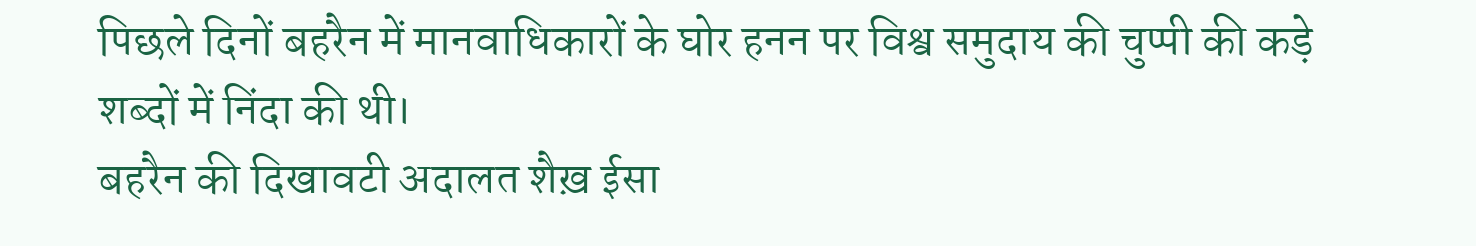पिछले दिनों बहरैन में मानवाधिकारों के घोर हनन पर विश्व समुदाय की चुप्पी की कड़े शब्दों में निंदा की थी।
बहरैन की दिखावटी अदालत शैख़ ईसा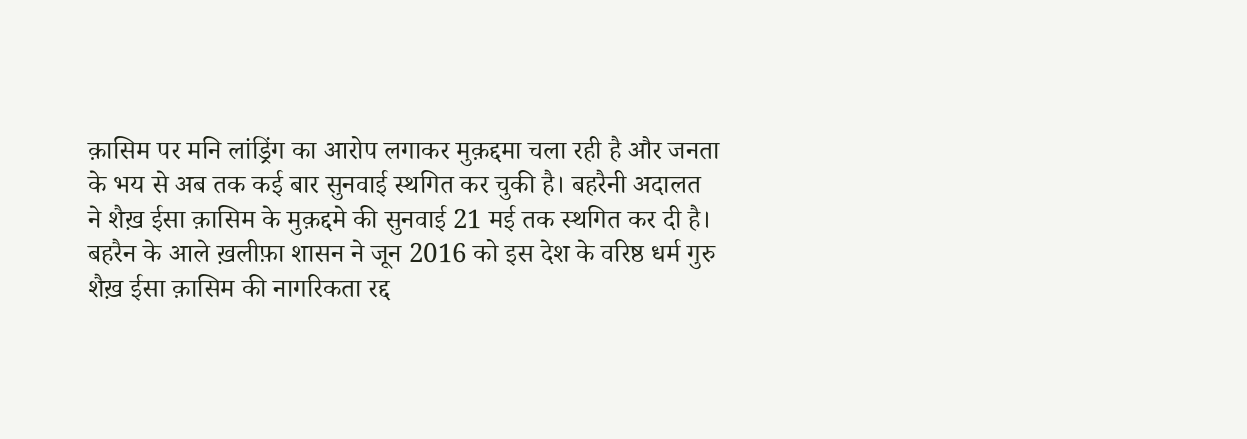क़ासिम पर मनि लांड्रिंग का आरोप लगाकर मुक़द्दमा चला रही है और जनता के भय से अब तक कई बार सुनवाई स्थगित कर चुकी है। बहरैनी अदालत ने शैख़ ईसा क़ासिम के मुक़द्दमे की सुनवाई 21 मई तक स्थगित कर दी है।
बहरैन के आले ख़लीफ़ा शासन ने जून 2016 को इस देश के वरिष्ठ धर्म गुरु शैख़ ईसा क़ासिम की नागरिकता रद्द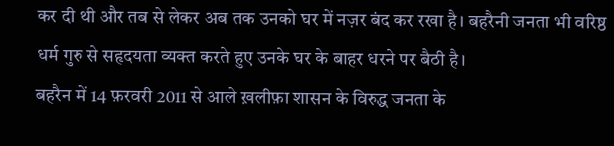कर दी थी और तब से लेकर अब तक उनको घर में नज़र बंद कर रखा है। बहरैनी जनता भी वरिष्ठ धर्म गुरु से सहृदयता व्यक्त करते हुए उनके घर के बाहर धरने पर बैठी है।
बहरैन में 14 फ़रवरी 2011 से आले ख़लीफ़ा शासन के विरुद्ध जनता के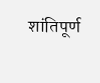शांतिपूर्ण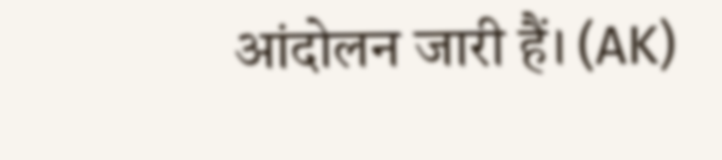आंदोलन जारी हैं। (AK)